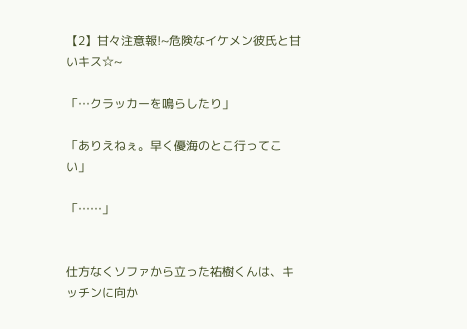【2】甘々注意報!~危険なイケメン彼氏と甘いキス☆~

「…クラッカーを鳴らしたり」

「ありえねぇ。早く優海のとこ行ってこい」

「……」


仕方なくソファから立った祐樹くんは、キッチンに向か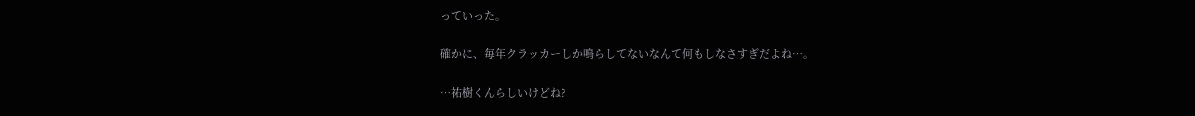っていった。

確かに、毎年クラッカーしか鳴らしてないなんて何もしなさすぎだよね…。

…祐樹くんらしいけどね?